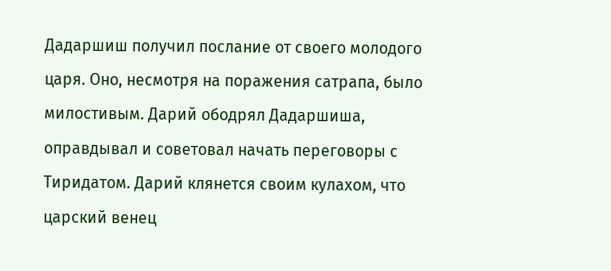Дадаршиш получил послание от своего молодого царя. Оно, несмотря на поражения сатрапа, было милостивым. Дарий ободрял Дадаршиша, оправдывал и советовал начать переговоры с Тиридатом. Дарий клянется своим кулахом, что царский венец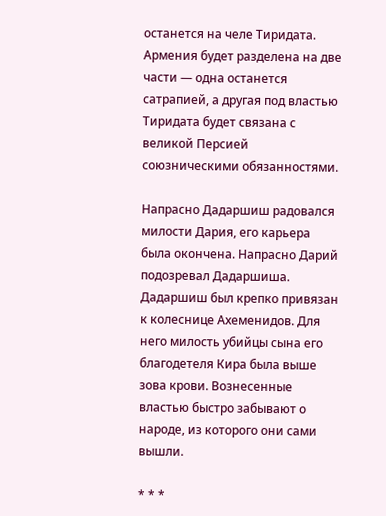останется на челе Тиридата. Армения будет разделена на две части — одна останется сатрапией, а другая под властью Тиридата будет связана с великой Персией союзническими обязанностями.

Напрасно Дадаршиш радовался милости Дария, его карьера была окончена. Напрасно Дарий подозревал Дадаршиша. Дадаршиш был крепко привязан к колеснице Ахеменидов. Для него милость убийцы сына его благодетеля Кира была выше зова крови. Вознесенные властью быстро забывают о народе, из которого они сами вышли.

* * *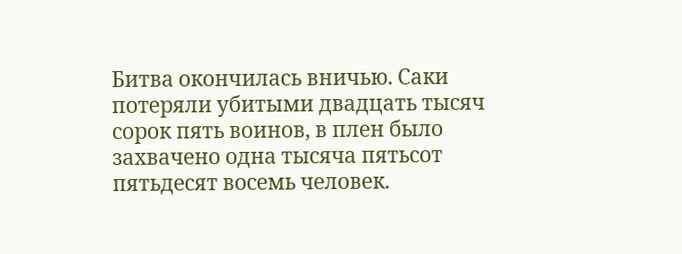Битва окончилась вничью. Саки потеряли убитыми двадцать тысяч сорок пять воинов, в плен было захвачено одна тысяча пятьсот пятьдесят восемь человек.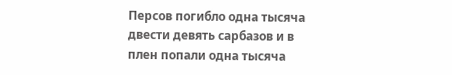Персов погибло одна тысяча двести девять сарбазов и в плен попали одна тысяча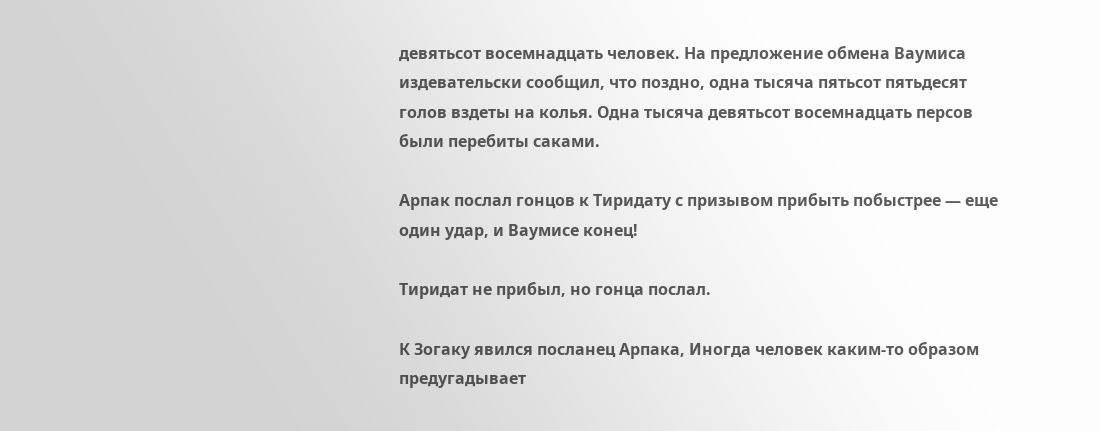девятьсот восемнадцать человек. На предложение обмена Ваумиса издевательски сообщил, что поздно, одна тысяча пятьсот пятьдесят голов вздеты на колья. Одна тысяча девятьсот восемнадцать персов были перебиты саками.

Арпак послал гонцов к Тиридату с призывом прибыть побыстрее — еще один удар, и Ваумисе конец!

Тиридат не прибыл, но гонца послал.

К Зогаку явился посланец Арпака, Иногда человек каким-то образом предугадывает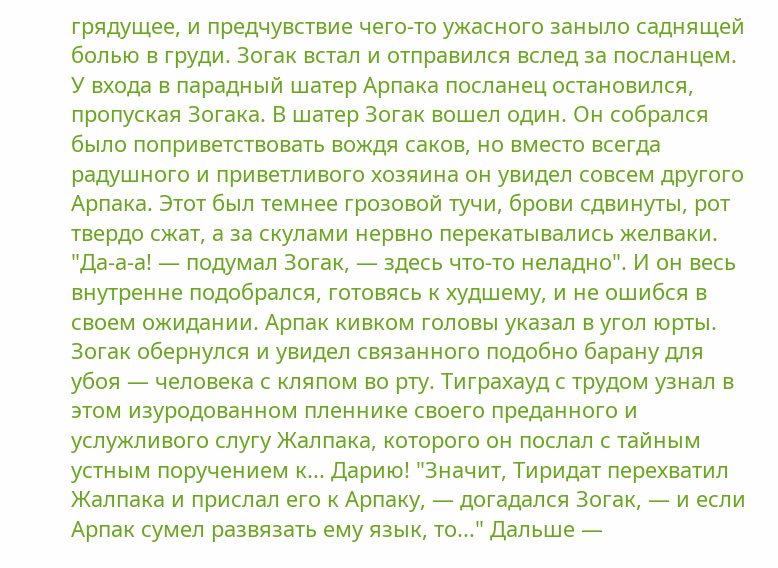грядущее, и предчувствие чего-то ужасного заныло саднящей болью в груди. Зогак встал и отправился вслед за посланцем. У входа в парадный шатер Арпака посланец остановился, пропуская Зогака. В шатер Зогак вошел один. Он собрался было поприветствовать вождя саков, но вместо всегда радушного и приветливого хозяина он увидел совсем другого Арпака. Этот был темнее грозовой тучи, брови сдвинуты, рот твердо сжат, а за скулами нервно перекатывались желваки. "Да-а-а! — подумал Зогак, — здесь что-то неладно". И он весь внутренне подобрался, готовясь к худшему, и не ошибся в своем ожидании. Арпак кивком головы указал в угол юрты. Зогак обернулся и увидел связанного подобно барану для убоя — человека с кляпом во рту. Тиграхауд с трудом узнал в этом изуродованном пленнике своего преданного и услужливого слугу Жалпака, которого он послал с тайным устным поручением к... Дарию! "Значит, Тиридат перехватил Жалпака и прислал его к Арпаку, — догадался Зогак, — и если Арпак сумел развязать ему язык, то..." Дальше —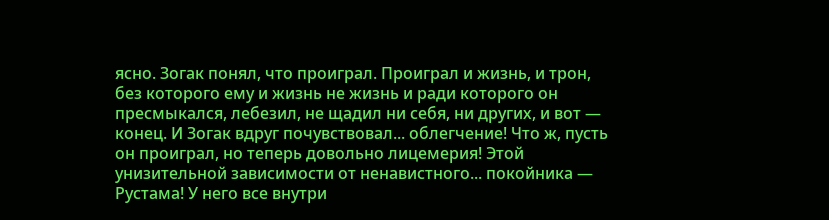ясно. Зогак понял, что проиграл. Проиграл и жизнь, и трон, без которого ему и жизнь не жизнь и ради которого он пресмыкался, лебезил, не щадил ни себя, ни других, и вот — конец. И Зогак вдруг почувствовал... облегчение! Что ж, пусть он проиграл, но теперь довольно лицемерия! Этой унизительной зависимости от ненавистного... покойника — Рустама! У него все внутри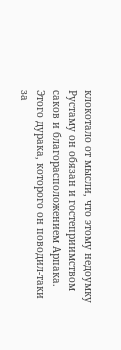клокотало от мысли, что этому недоумку Рустаму он обязан и гостеприимством саков и благорасположением Арпака. Этого дурака, которого он поводил-таки за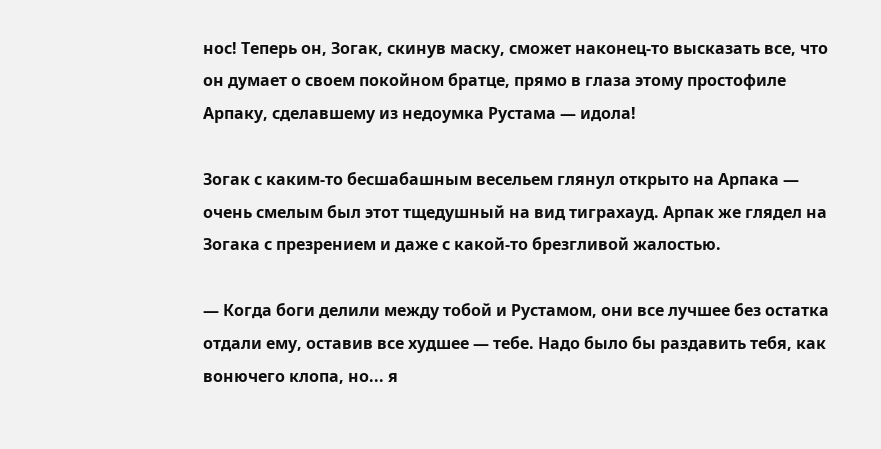нос! Теперь он, Зогак, скинув маску, сможет наконец-то высказать все, что он думает о своем покойном братце, прямо в глаза этому простофиле Арпаку, сделавшему из недоумка Рустама — идола!

Зогак с каким-то бесшабашным весельем глянул открыто на Арпака — очень смелым был этот тщедушный на вид тиграхауд. Арпак же глядел на Зогака с презрением и даже с какой-то брезгливой жалостью.

— Когда боги делили между тобой и Рустамом, они все лучшее без остатка отдали ему, оставив все худшее — тебе. Надо было бы раздавить тебя, как вонючего клопа, но... я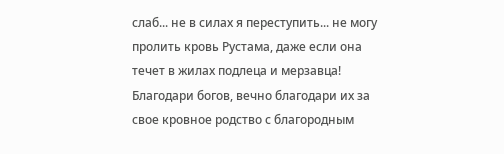слаб... не в силах я переступить... не могу пролить кровь Рустама, даже если она течет в жилах подлеца и мерзавца! Благодари богов, вечно благодари их за свое кровное родство с благородным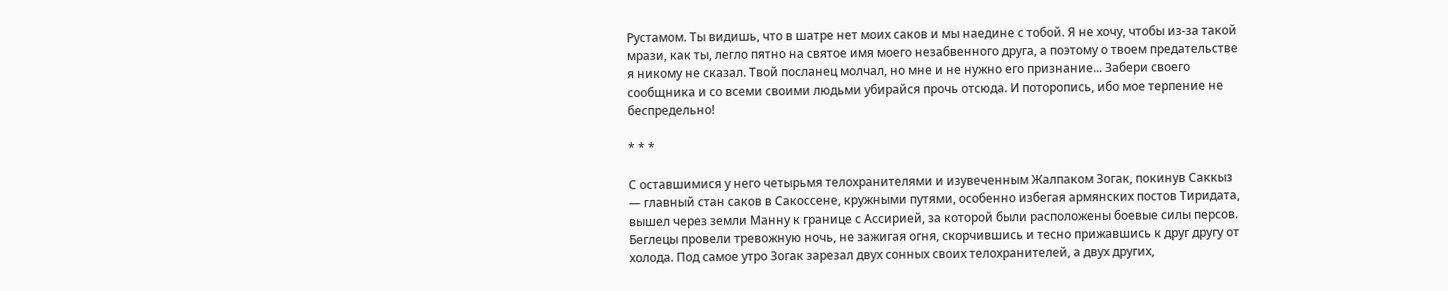Рустамом. Ты видишь, что в шатре нет моих саков и мы наедине с тобой. Я не хочу, чтобы из-за такой мрази, как ты, легло пятно на святое имя моего незабвенного друга, а поэтому о твоем предательстве я никому не сказал. Твой посланец молчал, но мне и не нужно его признание... Забери своего сообщника и со всеми своими людьми убирайся прочь отсюда. И поторопись, ибо мое терпение не беспредельно!

* * *

С оставшимися у него четырьмя телохранителями и изувеченным Жалпаком Зогак, покинув Саккыз — главный стан саков в Сакоссене, кружными путями, особенно избегая армянских постов Тиридата, вышел через земли Манну к границе с Ассирией, за которой были расположены боевые силы персов. Беглецы провели тревожную ночь, не зажигая огня, скорчившись и тесно прижавшись к друг другу от холода. Под самое утро Зогак зарезал двух сонных своих телохранителей, а двух других,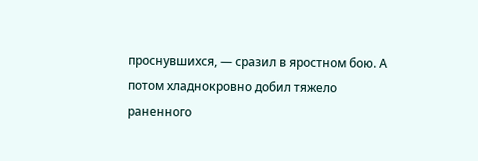проснувшихся, — сразил в яростном бою. А потом хладнокровно добил тяжело раненного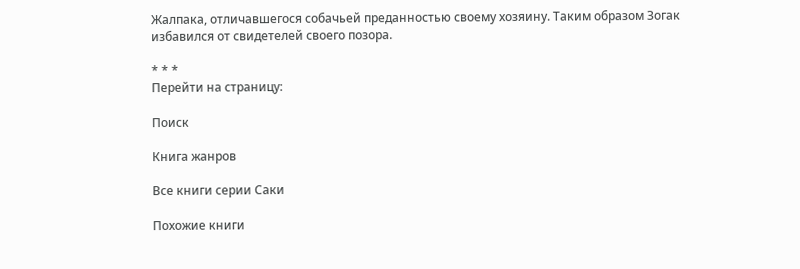Жалпака, отличавшегося собачьей преданностью своему хозяину. Таким образом Зогак избавился от свидетелей своего позора.

* * *
Перейти на страницу:

Поиск

Книга жанров

Все книги серии Саки

Похожие книги